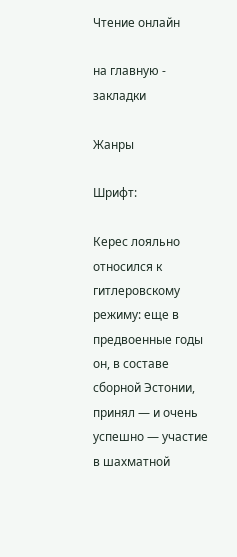Чтение онлайн

на главную - закладки

Жанры

Шрифт:

Керес лояльно относился к гитлеровскому режиму: еще в предвоенные годы он, в составе сборной Эстонии, принял — и очень успешно — участие в шахматной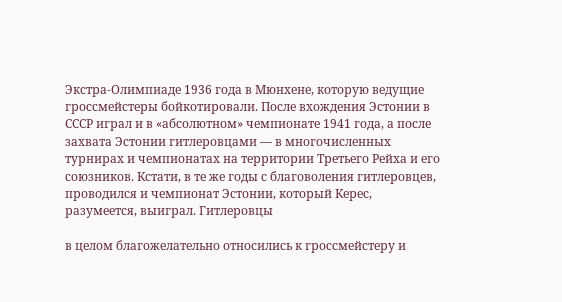Экстра-Олимпиаде 1936 года в Мюнхене, которую ведущие гроссмейстеры бойкотировали. После вхождения Эстонии в СССР играл и в «абсолютном» чемпионате 1941 года, а после захвата Эстонии гитлеровцами — в многочисленных турнирах и чемпионатах на территории Третьего Рейха и его союзников. Кстати, в те же годы с благоволения гитлеровцев, проводился и чемпионат Эстонии, который Керес, разумеется, выиграл. Гитлеровцы

в целом благожелательно относились к гроссмейстеру и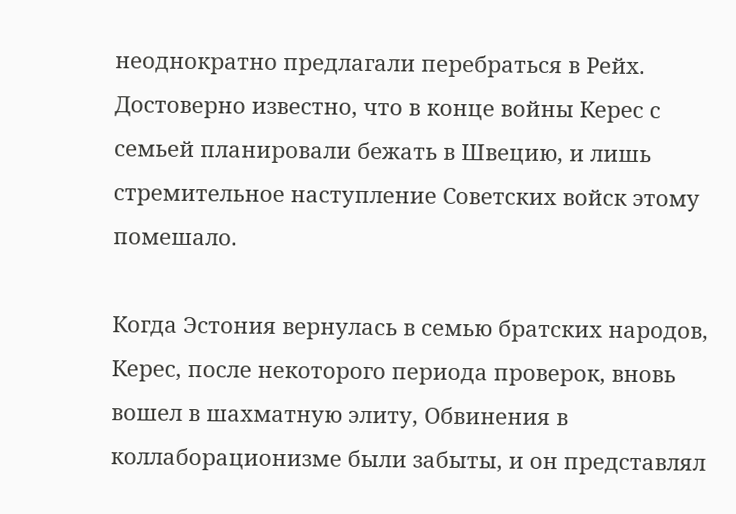неоднократно предлагали перебраться в Рейх. Достоверно известно, что в конце войны Керес с семьей планировали бежать в Швецию, и лишь стремительное наступление Советских войск этому помешало.

Когда Эстония вернулась в семью братских народов, Керес, после некоторого периода проверок, вновь вошел в шахматную элиту, Обвинения в коллаборационизме были забыты, и он представлял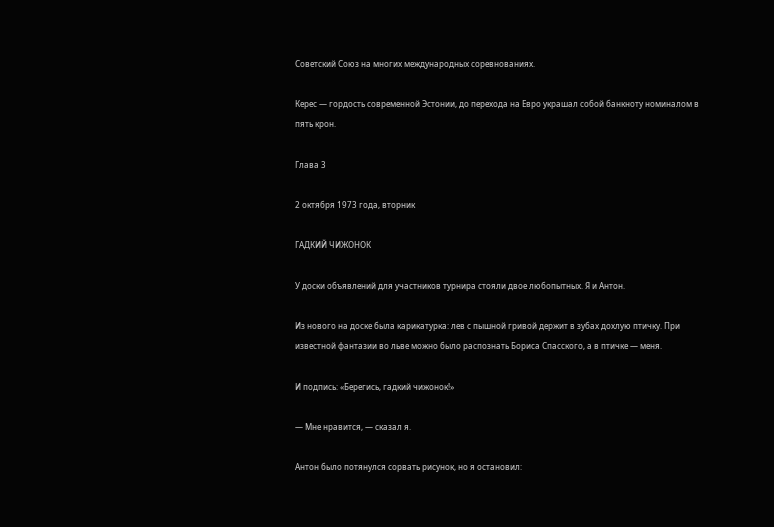Советский Союз на многих международных соревнованиях.

Керес — гордость современной Эстонии, до перехода на Евро украшал собой банкноту номиналом в пять крон.

Глава 3

2 октября 1973 года, вторник

ГАДКИЙ ЧИЖОНОК

У доски объявлений для участников турнира стояли двое любопытных. Я и Антон.

Из нового на доске была карикатурка: лев с пышной гривой держит в зубах дохлую птичку. При известной фантазии во льве можно было распознать Бориса Спасского, а в птичке — меня.

И подпись: «Берегись, гадкий чижонок!»

— Мне нравится, — сказал я.

Антон было потянулся сорвать рисунок, но я остановил: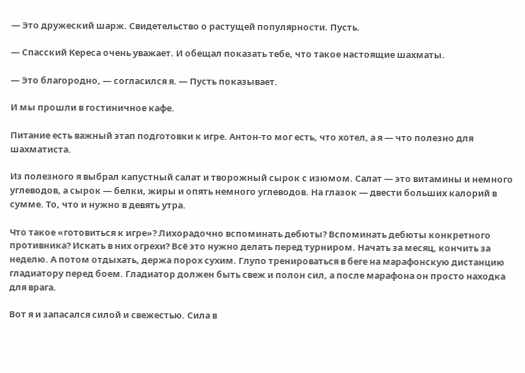— Это дружеский шарж. Свидетельство о растущей популярности. Пусть.

— Спасский Кереса очень уважает. И обещал показать тебе, что такое настоящие шахматы.

— Это благородно, — согласился я. — Пусть показывает.

И мы прошли в гостиничное кафе.

Питание есть важный этап подготовки к игре. Антон-то мог есть, что хотел, а я — что полезно для шахматиста.

Из полезного я выбрал капустный салат и творожный сырок с изюмом. Салат — это витамины и немного углеводов, а сырок — белки, жиры и опять немного углеводов. На глазок — двести больших калорий в сумме. То, что и нужно в девять утра.

Что такое «готовиться к игре»? Лихорадочно вспоминать дебюты? Вспоминать дебюты конкретного противника? Искать в них огрехи? Всё это нужно делать перед турниром. Начать за месяц, кончить за неделю. А потом отдыхать, держа порох сухим. Глупо тренироваться в беге на марафонскую дистанцию гладиатору перед боем. Гладиатор должен быть свеж и полон сил, а после марафона он просто находка для врага.

Вот я и запасался силой и свежестью. Сила в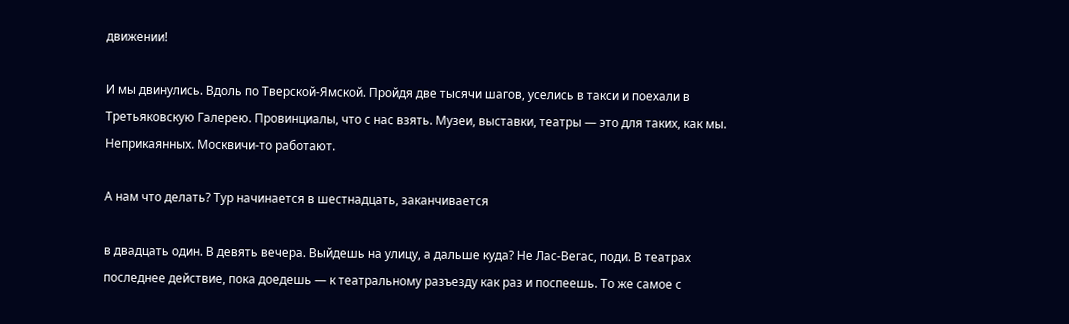движении!

И мы двинулись. Вдоль по Тверской-Ямской. Пройдя две тысячи шагов, уселись в такси и поехали в Третьяковскую Галерею. Провинциалы, что с нас взять. Музеи, выставки, театры — это для таких, как мы. Неприкаянных. Москвичи-то работают.

А нам что делать? Тур начинается в шестнадцать, заканчивается

в двадцать один. В девять вечера. Выйдешь на улицу, а дальше куда? Не Лас-Вегас, поди. В театрах последнее действие, пока доедешь — к театральному разъезду как раз и поспеешь. То же самое с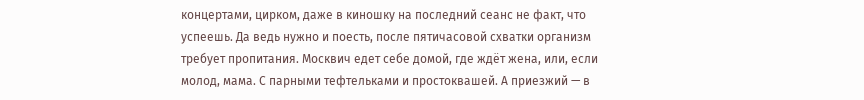концертами, цирком, даже в киношку на последний сеанс не факт, что успеешь. Да ведь нужно и поесть, после пятичасовой схватки организм требует пропитания. Москвич едет себе домой, где ждёт жена, или, если молод, мама. С парными тефтельками и простоквашей. А приезжий — в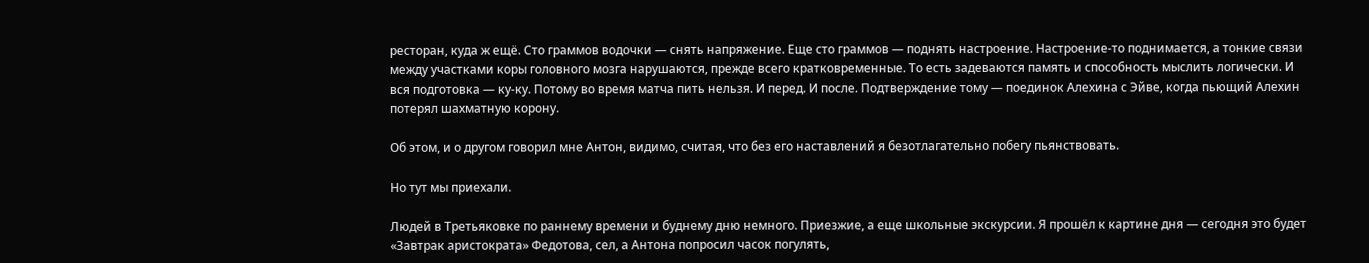ресторан, куда ж ещё. Сто граммов водочки — снять напряжение. Еще сто граммов — поднять настроение. Настроение-то поднимается, а тонкие связи между участками коры головного мозга нарушаются, прежде всего кратковременные. То есть задеваются память и способность мыслить логически. И вся подготовка — ку-ку. Потому во время матча пить нельзя. И перед. И после. Подтверждение тому — поединок Алехина с Эйве, когда пьющий Алехин потерял шахматную корону.

Об этом, и о другом говорил мне Антон, видимо, считая, что без его наставлений я безотлагательно побегу пьянствовать.

Но тут мы приехали.

Людей в Третьяковке по раннему времени и буднему дню немного. Приезжие, а еще школьные экскурсии. Я прошёл к картине дня — сегодня это будет «Завтрак аристократа» Федотова, сел, а Антона попросил часок погулять,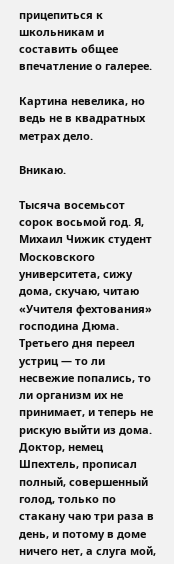прицепиться к школьникам и составить общее впечатление о галерее.

Картина невелика, но ведь не в квадратных метрах дело.

Вникаю.

Тысяча восемьсот сорок восьмой год. Я, Михаил Чижик студент Московского университета, сижу дома, скучаю, читаю «Учителя фехтования» господина Дюма. Третьего дня переел устриц — то ли несвежие попались, то ли организм их не принимает, и теперь не рискую выйти из дома. Доктор, немец Шпехтель, прописал полный, совершенный голод, только по стакану чаю три раза в день, и потому в доме ничего нет, а слуга мой,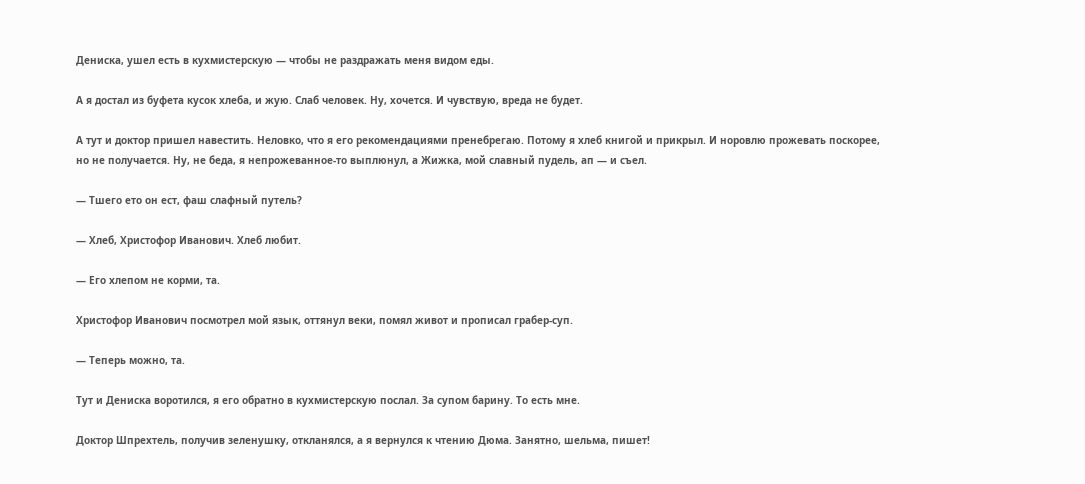Дениска, ушел есть в кухмистерскую — чтобы не раздражать меня видом еды.

А я достал из буфета кусок хлеба, и жую. Слаб человек. Ну, хочется. И чувствую, вреда не будет.

А тут и доктор пришел навестить. Неловко, что я его рекомендациями пренебрегаю. Потому я хлеб книгой и прикрыл. И норовлю прожевать поскорее, но не получается. Ну, не беда, я непрожеванное-то выплюнул, а Жижка, мой славный пудель, ап — и съел.

— Тшего ето он ест, фаш слафный путель?

— Хлеб, Христофор Иванович. Хлеб любит.

— Его хлепом не корми, та.

Христофор Иванович посмотрел мой язык, оттянул веки, помял живот и прописал грабер-суп.

— Теперь можно, та.

Тут и Дениска воротился, я его обратно в кухмистерскую послал. За супом барину. То есть мне.

Доктор Шпрехтель, получив зеленушку, откланялся, а я вернулся к чтению Дюма. Занятно, шельма, пишет!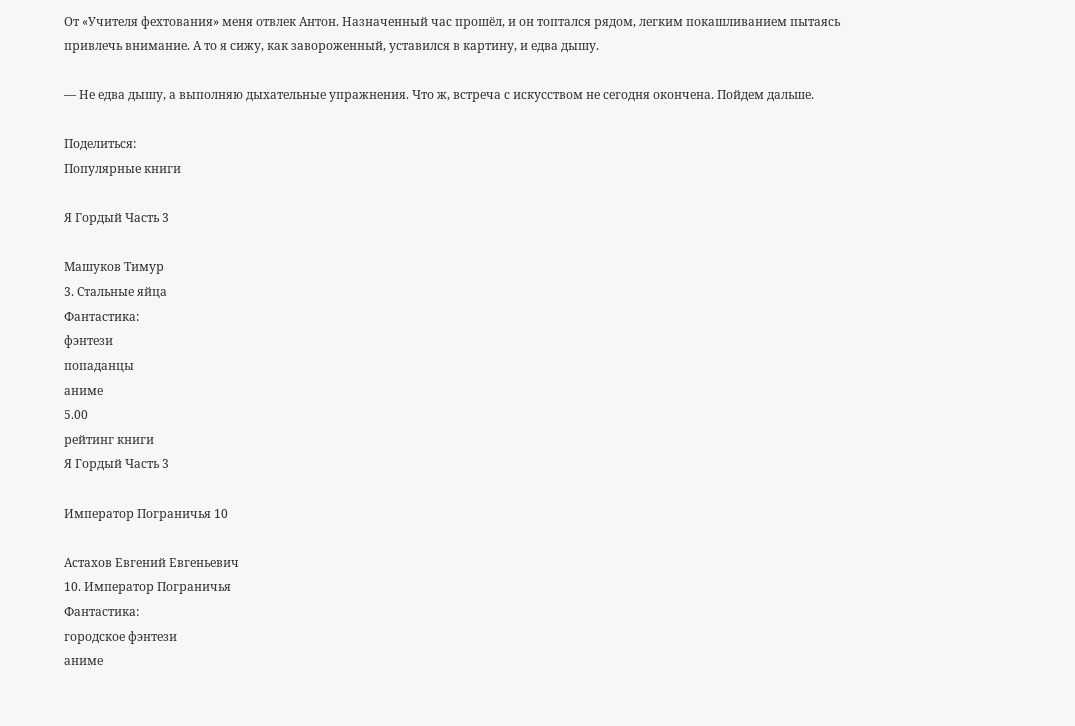От «Учителя фехтования» меня отвлек Антон. Назначенный час прошёл, и он топтался рядом, легким покашливанием пытаясь привлечь внимание. А то я сижу, как завороженный, уставился в картину, и едва дышу.

— Не едва дышу, а выполняю дыхательные упражнения. Что ж, встреча с искусством не сегодня окончена. Пойдем дальше.

Поделиться:
Популярные книги

Я Гордый Часть 3

Машуков Тимур
3. Стальные яйца
Фантастика:
фэнтези
попаданцы
аниме
5.00
рейтинг книги
Я Гордый Часть 3

Император Пограничья 10

Астахов Евгений Евгеньевич
10. Император Пограничья
Фантастика:
городское фэнтези
аниме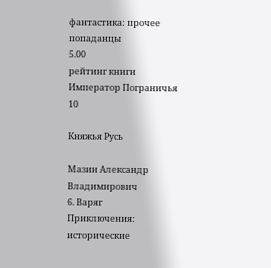фантастика: прочее
попаданцы
5.00
рейтинг книги
Император Пограничья 10

Княжья Русь

Мазин Александр Владимирович
6. Варяг
Приключения:
исторические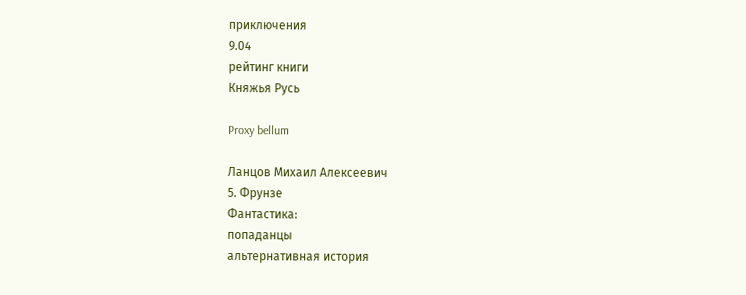приключения
9.04
рейтинг книги
Княжья Русь

Proxy bellum

Ланцов Михаил Алексеевич
5. Фрунзе
Фантастика:
попаданцы
альтернативная история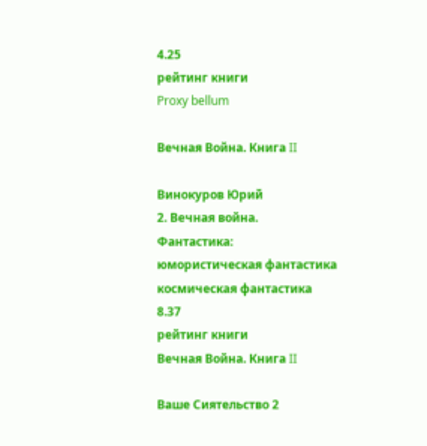4.25
рейтинг книги
Proxy bellum

Вечная Война. Книга II

Винокуров Юрий
2. Вечная война.
Фантастика:
юмористическая фантастика
космическая фантастика
8.37
рейтинг книги
Вечная Война. Книга II

Ваше Сиятельство 2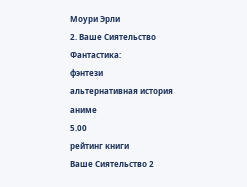Моури Эрли
2. Ваше Сиятельство
Фантастика:
фэнтези
альтернативная история
аниме
5.00
рейтинг книги
Ваше Сиятельство 2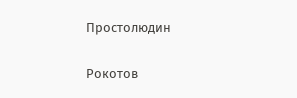Простолюдин

Рокотов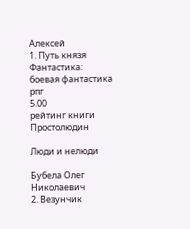Алексей
1. Путь князя
Фантастика:
боевая фантастика
рпг
5.00
рейтинг книги
Простолюдин

Люди и нелюди

Бубела Олег Николаевич
2. Везунчик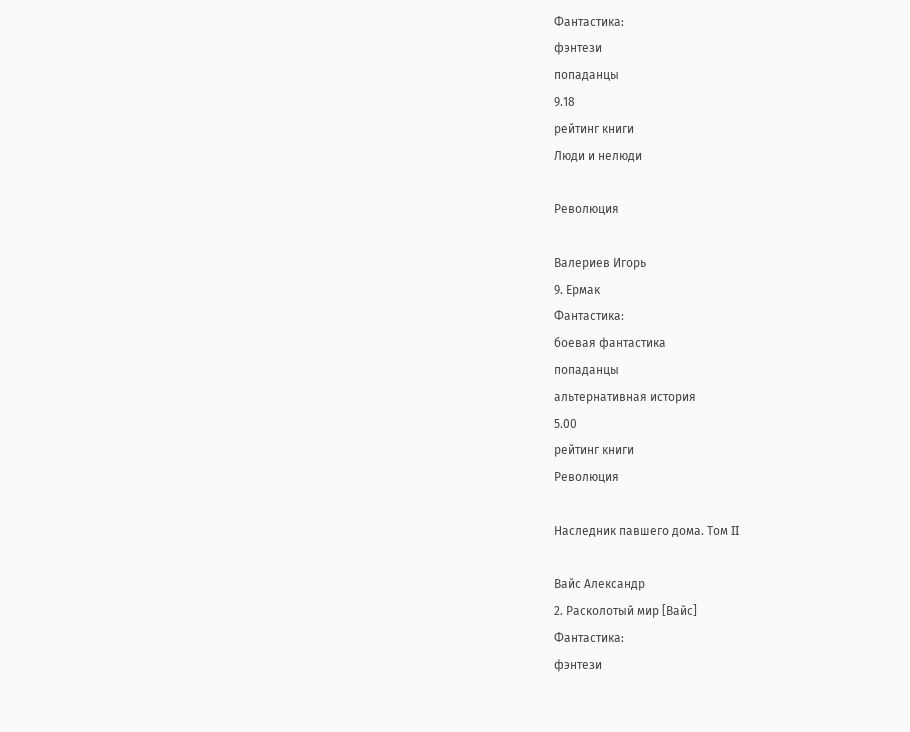Фантастика:
фэнтези
попаданцы
9.18
рейтинг книги
Люди и нелюди

Революция

Валериев Игорь
9. Ермак
Фантастика:
боевая фантастика
попаданцы
альтернативная история
5.00
рейтинг книги
Революция

Наследник павшего дома. Том II

Вайс Александр
2. Расколотый мир [Вайс]
Фантастика:
фэнтези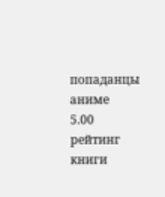попаданцы
аниме
5.00
рейтинг книги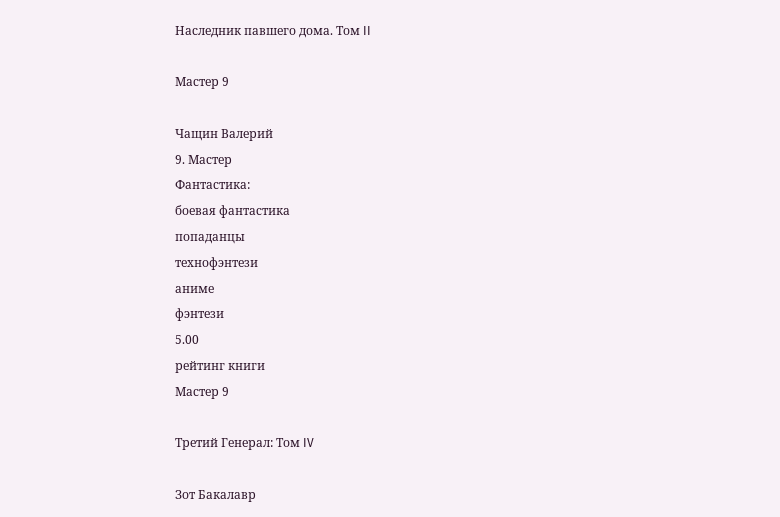Наследник павшего дома. Том II

Мастер 9

Чащин Валерий
9. Мастер
Фантастика:
боевая фантастика
попаданцы
технофэнтези
аниме
фэнтези
5.00
рейтинг книги
Мастер 9

Третий Генерал: Том IV

Зот Бакалавр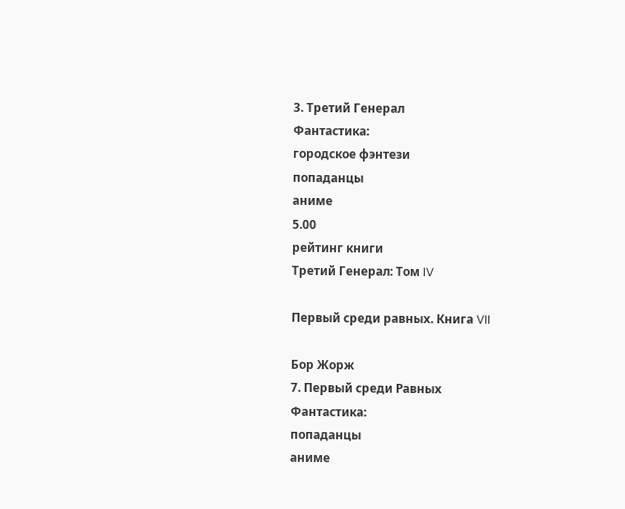3. Третий Генерал
Фантастика:
городское фэнтези
попаданцы
аниме
5.00
рейтинг книги
Третий Генерал: Том IV

Первый среди равных. Книга VII

Бор Жорж
7. Первый среди Равных
Фантастика:
попаданцы
аниме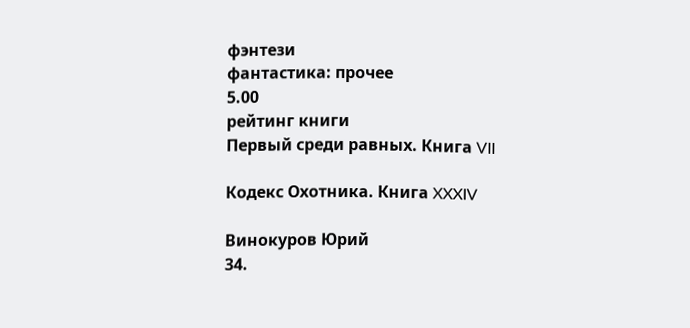фэнтези
фантастика: прочее
5.00
рейтинг книги
Первый среди равных. Книга VII

Кодекс Охотника. Книга XXXIV

Винокуров Юрий
34.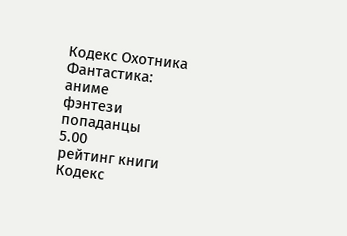Кодекс Охотника
Фантастика:
аниме
фэнтези
попаданцы
5.00
рейтинг книги
Кодекс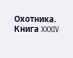Охотника. Книга XXXIV